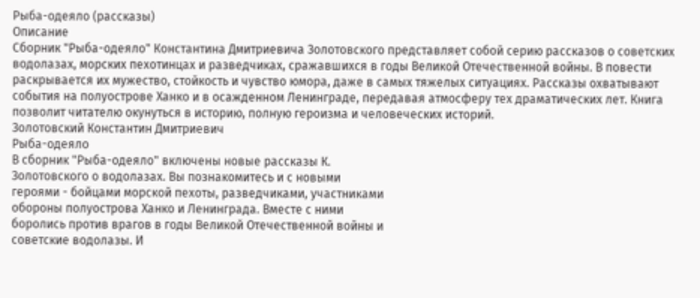Рыба-одеяло (рассказы)
Описание
Сборник "Рыба-одеяло" Константина Дмитриевича Золотовского представляет собой серию рассказов о советских водолазах, морских пехотинцах и разведчиках, сражавшихся в годы Великой Отечественной войны. В повести раскрывается их мужество, стойкость и чувство юмора, даже в самых тяжелых ситуациях. Рассказы охватывают события на полуострове Ханко и в осажденном Ленинграде, передавая атмосферу тех драматических лет. Книга позволит читателю окунуться в историю, полную героизма и человеческих историй.
Золотовский Константин Дмитриевич
Рыба-одеяло
В сборник "Рыба-одеяло" включены новые рассказы К.
Золотовского о водолазах. Вы познакомитесь и с новыми
героями - бойцами морской пехоты, разведчиками, участниками
обороны полуострова Ханко и Ленинграда. Вместе с ними
боролись против врагов в годы Великой Отечественной войны и
советские водолазы. И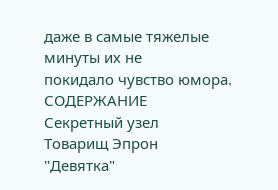даже в самые тяжелые минуты их не
покидало чувство юмора.
СОДЕРЖАНИЕ
Секретный узел
Товарищ Эпрон
"Девятка"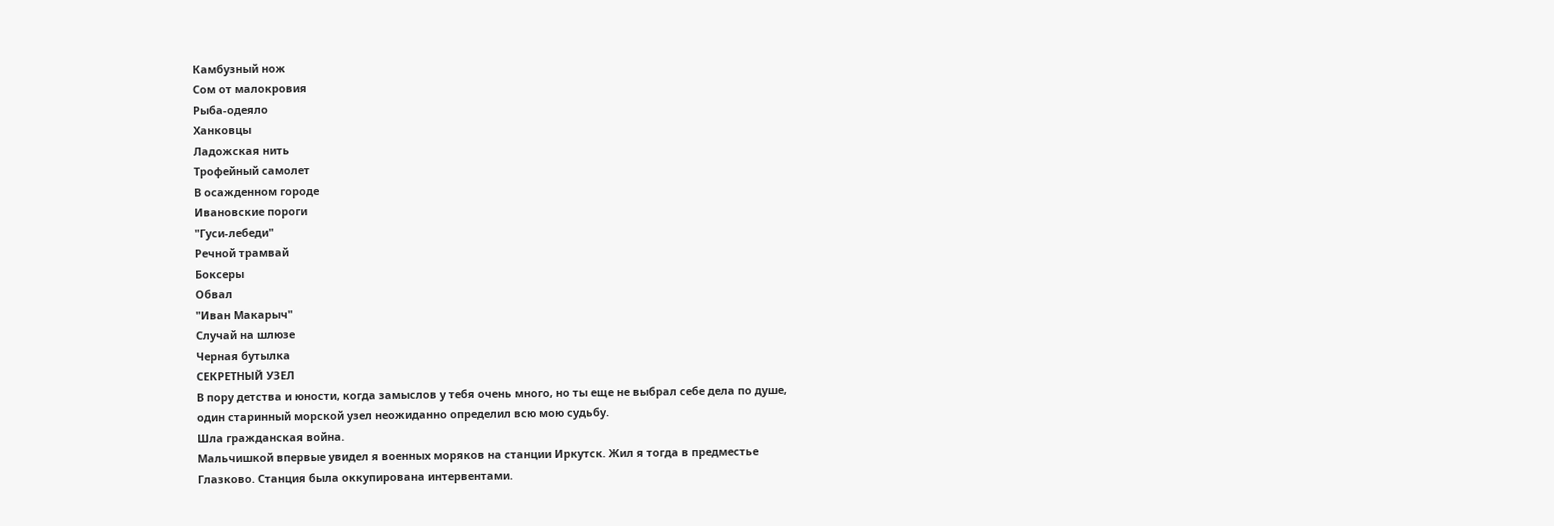Камбузный нож
Сом от малокровия
Рыба-одеяло
Ханковцы
Ладожская нить
Трофейный самолет
В осажденном городе
Ивановские пороги
"Гуси-лебеди"
Речной трамвай
Боксеры
Обвал
"Иван Макарыч"
Случай на шлюзе
Черная бутылка
СЕКРЕТНЫЙ УЗЕЛ
В пору детства и юности, когда замыслов у тебя очень много, но ты еще не выбрал себе дела по душе, один старинный морской узел неожиданно определил всю мою судьбу.
Шла гражданская война.
Мальчишкой впервые увидел я военных моряков на станции Иркутск. Жил я тогда в предместье Глазково. Станция была оккупирована интервентами.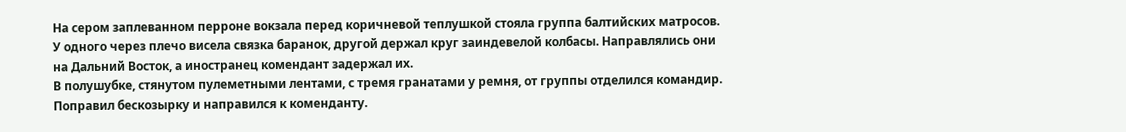На сером заплеванном перроне вокзала перед коричневой теплушкой стояла группа балтийских матросов. У одного через плечо висела связка баранок, другой держал круг заиндевелой колбасы. Направлялись они на Дальний Восток, а иностранец комендант задержал их.
В полушубке, стянутом пулеметными лентами, с тремя гранатами у ремня, от группы отделился командир. Поправил бескозырку и направился к коменданту.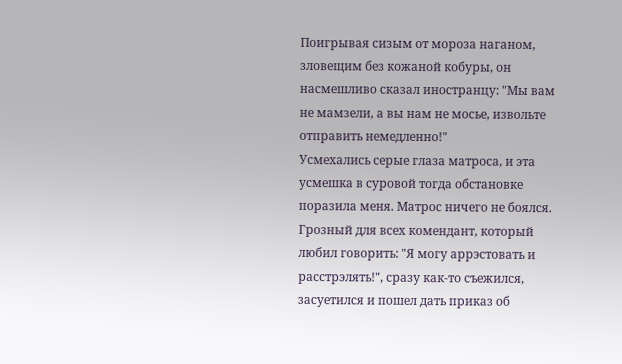Поигрывая сизым от мороза наганом, зловещим без кожаной кобуры, он насмешливо сказал иностранцу: "Мы вам не мамзели, а вы нам не мосье, извольте отправить немедленно!"
Усмехались серые глаза матроса, и эта усмешка в суровой тогда обстановке поразила меня. Матрос ничего не боялся.
Грозный для всех комендант, который любил говорить: "Я могу аррэстовать и расстрэлять!", сразу как-то съежился, засуетился и пошел дать приказ об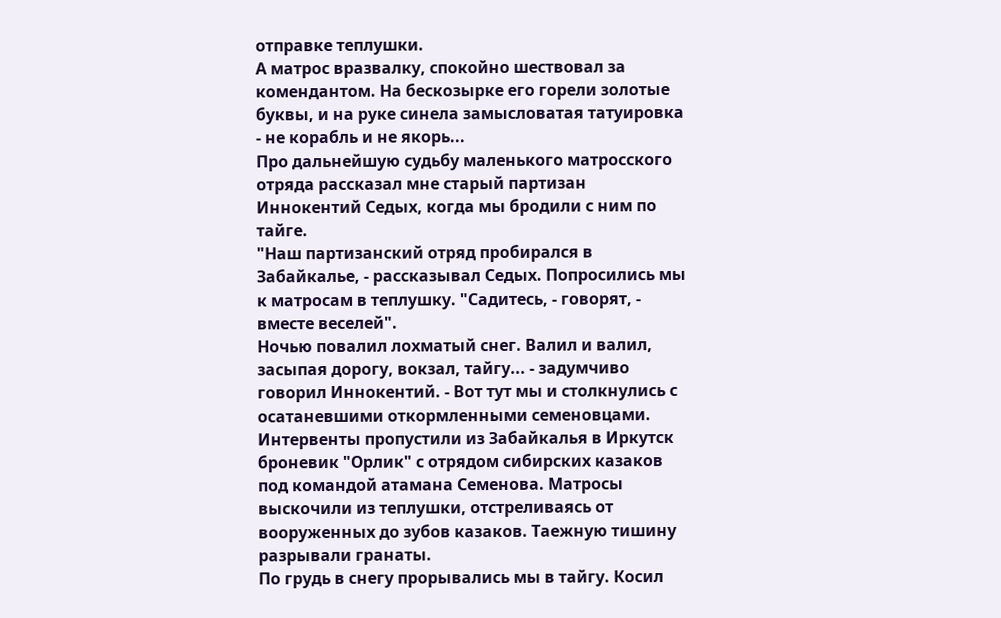отправке теплушки.
А матрос вразвалку, спокойно шествовал за комендантом. На бескозырке его горели золотые буквы, и на руке синела замысловатая татуировка - не корабль и не якорь...
Про дальнейшую судьбу маленького матросского отряда рассказал мне старый партизан Иннокентий Седых, когда мы бродили с ним по тайге.
"Наш партизанский отряд пробирался в Забайкалье, - рассказывал Седых. Попросились мы к матросам в теплушку. "Садитесь, - говорят, - вместе веселей".
Ночью повалил лохматый снег. Валил и валил, засыпая дорогу, вокзал, тайгу... - задумчиво говорил Иннокентий. - Вот тут мы и столкнулись с осатаневшими откормленными семеновцами.
Интервенты пропустили из Забайкалья в Иркутск броневик "Орлик" с отрядом сибирских казаков под командой атамана Семенова. Матросы выскочили из теплушки, отстреливаясь от вооруженных до зубов казаков. Таежную тишину разрывали гранаты.
По грудь в снегу прорывались мы в тайгу. Косил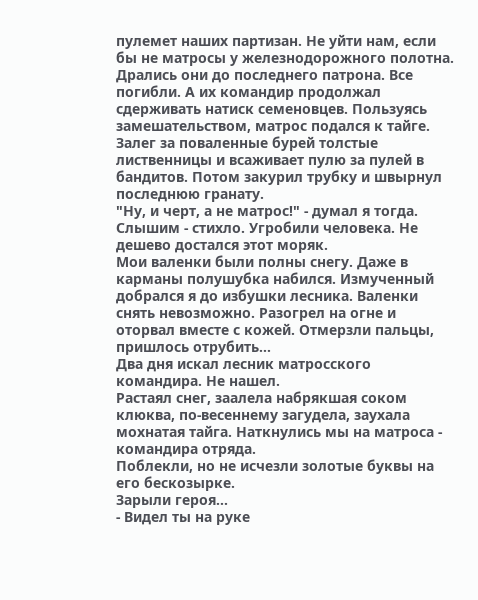пулемет наших партизан. Не уйти нам, если бы не матросы у железнодорожного полотна. Дрались они до последнего патрона. Все погибли. А их командир продолжал сдерживать натиск семеновцев. Пользуясь замешательством, матрос подался к тайге. Залег за поваленные бурей толстые лиственницы и всаживает пулю за пулей в бандитов. Потом закурил трубку и швырнул последнюю гранату.
"Ну, и черт, а не матрос!" - думал я тогда.
Слышим - стихло. Угробили человека. Не дешево достался этот моряк.
Мои валенки были полны снегу. Даже в карманы полушубка набился. Измученный добрался я до избушки лесника. Валенки снять невозможно. Разогрел на огне и оторвал вместе с кожей. Отмерзли пальцы, пришлось отрубить...
Два дня искал лесник матросского командира. Не нашел.
Растаял снег, заалела набрякшая соком клюква, по-весеннему загудела, заухала мохнатая тайга. Наткнулись мы на матроса - командира отряда.
Поблекли, но не исчезли золотые буквы на его бескозырке.
Зарыли героя...
- Видел ты на руке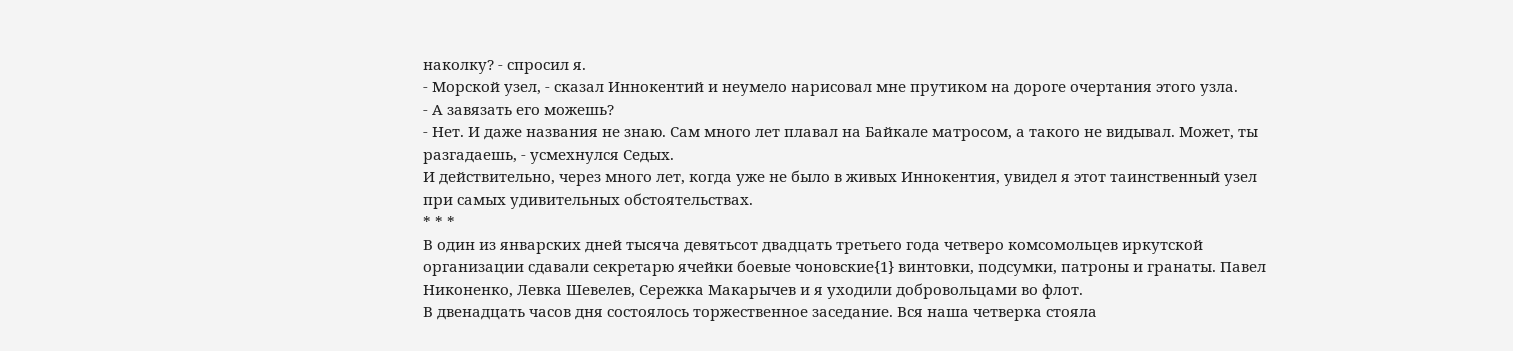наколку? - спросил я.
- Морской узел, - сказал Иннокентий и неумело нарисовал мне прутиком на дороге очертания этого узла.
- А завязать его можешь?
- Нет. И даже названия не знаю. Сам много лет плавал на Байкале матросом, а такого не видывал. Может, ты разгадаешь, - усмехнулся Седых.
И действительно, через много лет, когда уже не было в живых Иннокентия, увидел я этот таинственный узел при самых удивительных обстоятельствах.
* * *
В один из январских дней тысяча девятьсот двадцать третьего года четверо комсомольцев иркутской организации сдавали секретарю ячейки боевые чоновские{1} винтовки, подсумки, патроны и гранаты. Павел Никоненко, Левка Шевелев, Сережка Макарычев и я уходили добровольцами во флот.
В двенадцать часов дня состоялось торжественное заседание. Вся наша четверка стояла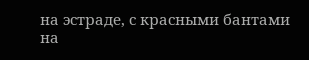на эстраде, с красными бантами на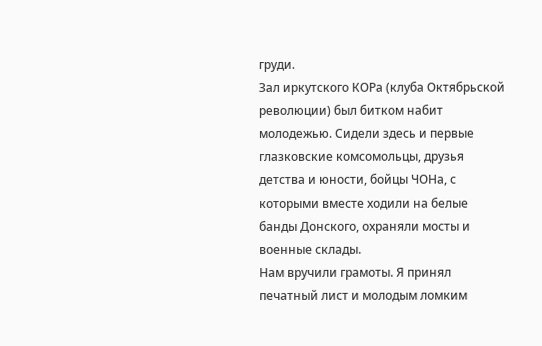груди.
Зал иркутского КОРа (клуба Октябрьской революции) был битком набит молодежью. Сидели здесь и первые глазковские комсомольцы, друзья детства и юности, бойцы ЧОНа, с которыми вместе ходили на белые банды Донского, охраняли мосты и военные склады.
Нам вручили грамоты. Я принял печатный лист и молодым ломким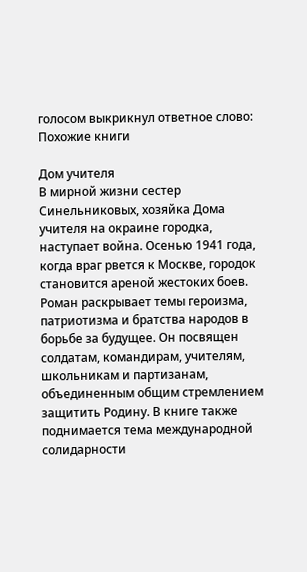голосом выкрикнул ответное слово:
Похожие книги

Дом учителя
В мирной жизни сестер Синельниковых, хозяйка Дома учителя на окраине городка, наступает война. Осенью 1941 года, когда враг рвется к Москве, городок становится ареной жестоких боев. Роман раскрывает темы героизма, патриотизма и братства народов в борьбе за будущее. Он посвящен солдатам, командирам, учителям, школьникам и партизанам, объединенным общим стремлением защитить Родину. В книге также поднимается тема международной солидарности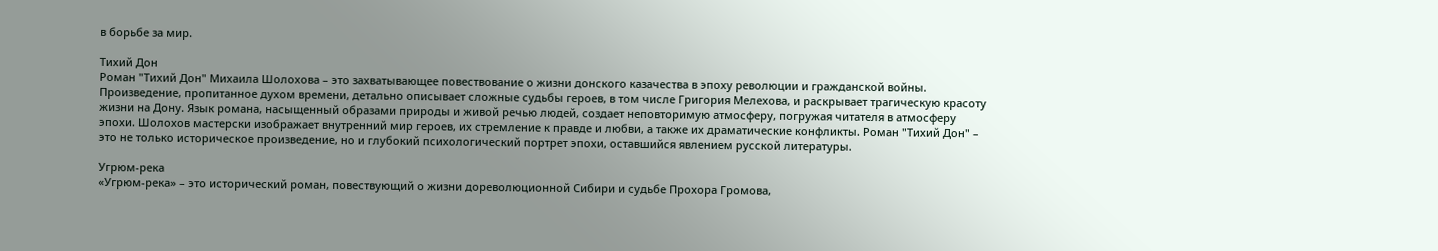в борьбе за мир.

Тихий Дон
Роман "Тихий Дон" Михаила Шолохова – это захватывающее повествование о жизни донского казачества в эпоху революции и гражданской войны. Произведение, пропитанное духом времени, детально описывает сложные судьбы героев, в том числе Григория Мелехова, и раскрывает трагическую красоту жизни на Дону. Язык романа, насыщенный образами природы и живой речью людей, создает неповторимую атмосферу, погружая читателя в атмосферу эпохи. Шолохов мастерски изображает внутренний мир героев, их стремление к правде и любви, а также их драматические конфликты. Роман "Тихий Дон" – это не только историческое произведение, но и глубокий психологический портрет эпохи, оставшийся явлением русской литературы.

Угрюм-река
«Угрюм-река» – это исторический роман, повествующий о жизни дореволюционной Сибири и судьбе Прохора Громова,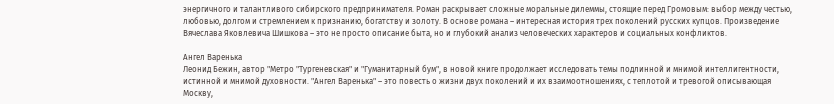энергичного и талантливого сибирского предпринимателя. Роман раскрывает сложные моральные дилеммы, стоящие перед Громовым: выбор между честью, любовью, долгом и стремлением к признанию, богатству и золоту. В основе романа – интересная история трех поколений русских купцов. Произведение Вячеслава Яковлевича Шишкова – это не просто описание быта, но и глубокий анализ человеческих характеров и социальных конфликтов.

Ангел Варенька
Леонид Бежин, автор "Метро "Тургеневская" и "Гуманитарный бум", в новой книге продолжает исследовать темы подлинной и мнимой интеллигентности, истинной и мнимой духовности. "Ангел Варенька" – это повесть о жизни двух поколений и их взаимоотношениях, с теплотой и тревогой описывающая Москву,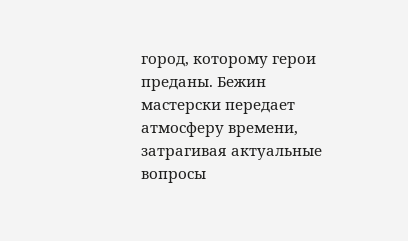город, которому герои преданы. Бежин мастерски передает атмосферу времени, затрагивая актуальные вопросы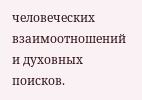человеческих взаимоотношений и духовных поисков.